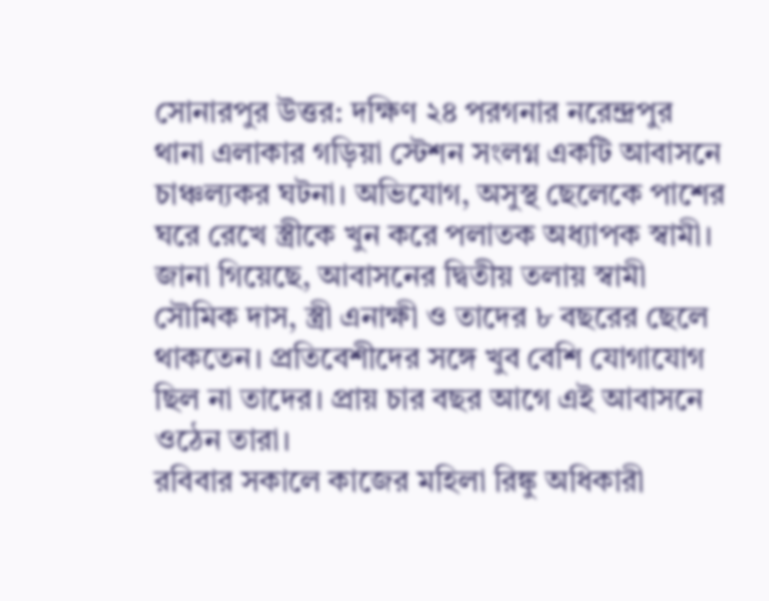সোনারপুর উত্তর: দক্ষিণ ২৪ পরগনার নরেন্দ্রপুর থানা এলাকার গড়িয়া স্টেশন সংলগ্ন একটি আবাসনে চাঞ্চল্যকর ঘটনা। অভিযোগ, অসুস্থ ছেলেকে পাশের ঘরে রেখে স্ত্রীকে খুন করে পলাতক অধ্যাপক স্বামী।
জানা গিয়েছে, আবাসনের দ্বিতীয় তলায় স্বামী সৌমিক দাস, স্ত্রী এনাক্ষী ও তাদের ৮ বছরের ছেলে থাকতেন। প্রতিবেশীদের সঙ্গে খুব বেশি যোগাযোগ ছিল না তাদের। প্রায় চার বছর আগে এই আবাসনে ওঠেন তারা।
রবিবার সকালে কাজের মহিলা রিঙ্কু অধিকারী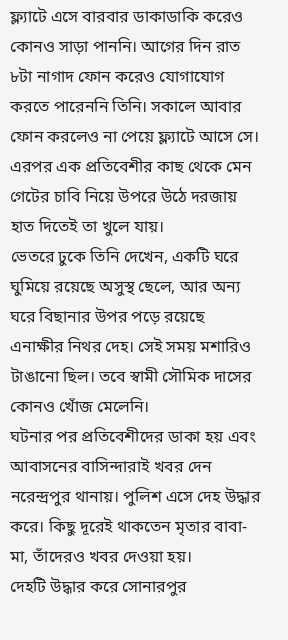ফ্ল্যাটে এসে বারবার ডাকাডাকি করেও কোনও সাড়া পাননি। আগের দিন রাত ৮টা নাগাদ ফোন করেও যোগাযোগ করতে পারেননি তিনি। সকালে আবার ফোন করলেও না পেয়ে ফ্ল্যাটে আসে সে। এরপর এক প্রতিবেশীর কাছ থেকে মেন গেটের চাবি নিয়ে উপরে উঠে দরজায় হাত দিতেই তা খুলে যায়।
ভেতরে ঢুকে তিনি দেখেন, একটি ঘরে ঘুমিয়ে রয়েছে অসুস্থ ছেলে, আর অন্য ঘরে বিছানার উপর পড়ে রয়েছে এনাক্ষীর নিথর দেহ। সেই সময় মশারিও টাঙানো ছিল। তবে স্বামী সৌমিক দাসের কোনও খোঁজ মেলেনি।
ঘটনার পর প্রতিবেশীদের ডাকা হয় এবং আবাসনের বাসিন্দারাই খবর দেন নরেন্দ্রপুর থানায়। পুলিশ এসে দেহ উদ্ধার করে। কিছু দূরেই থাকতেন মৃতার বাবা-মা, তাঁদেরও খবর দেওয়া হয়।
দেহটি উদ্ধার করে সোনারপুর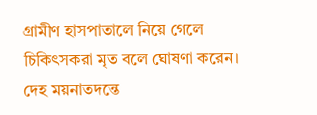গ্রামীণ হাসপাতালে নিয়ে গেলে চিকিৎসকরা মৃত বলে ঘোষণা করেন। দেহ ময়নাতদন্তে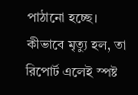পাঠানো হচ্ছে। কীভাবে মৃত্যু হল, তা রিপোর্ট এলেই স্পষ্ট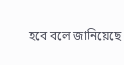হবে বলে জানিয়েছে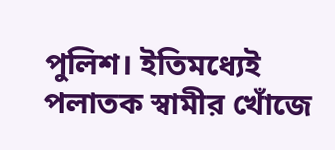পুলিশ। ইতিমধ্যেই পলাতক স্বামীর খোঁজে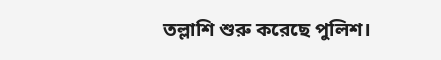তল্লাশি শুরু করেছে পুলিশ।